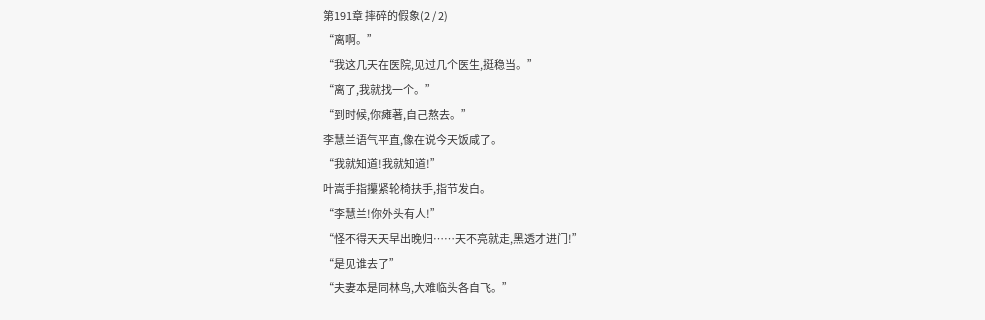第191章 摔碎的假象(2 / 2)
“离啊。”
“我这几天在医院,见过几个医生,挺稳当。”
“离了,我就找一个。”
“到时候,你瘫著,自己熬去。”
李慧兰语气平直,像在说今天饭咸了。
“我就知道!我就知道!”
叶嵩手指攥紧轮椅扶手,指节发白。
“李慧兰!你外头有人!”
“怪不得天天早出晚归……天不亮就走,黑透才进门!”
“是见谁去了”
“夫妻本是同林鸟,大难临头各自飞。”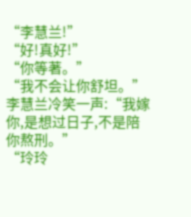“李慧兰!”
“好!真好!”
“你等著。”
“我不会让你舒坦。”
李慧兰冷笑一声:“我嫁你,是想过日子,不是陪你熬刑。”
“玲玲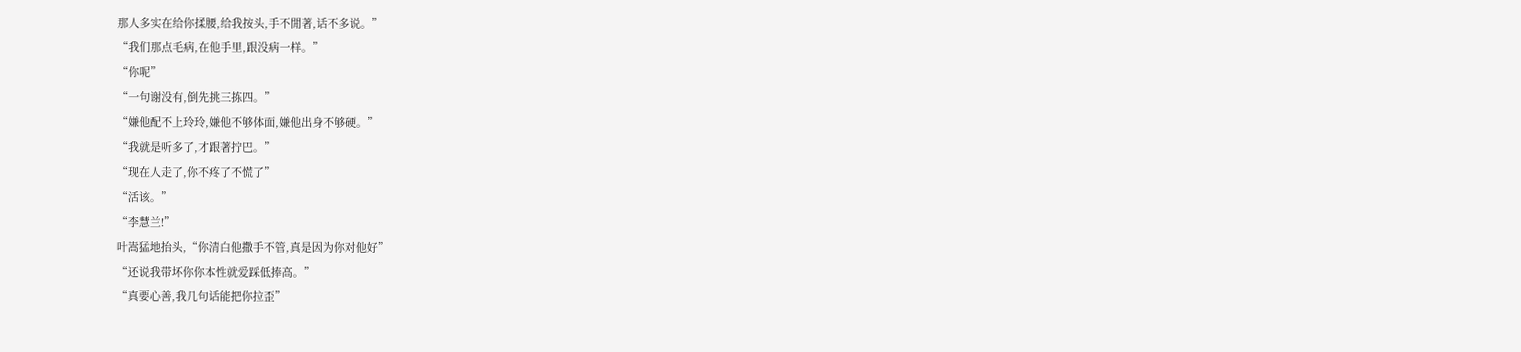那人多实在给你揉腰,给我按头,手不閒著,话不多说。”
“我们那点毛病,在他手里,跟没病一样。”
“你呢”
“一句谢没有,倒先挑三拣四。”
“嫌他配不上玲玲,嫌他不够体面,嫌他出身不够硬。”
“我就是听多了,才跟著拧巴。”
“现在人走了,你不疼了不慌了”
“活该。”
“李慧兰!”
叶嵩猛地抬头,“你清白他撒手不管,真是因为你对他好”
“还说我带坏你你本性就爱踩低捧高。”
“真要心善,我几句话能把你拉歪”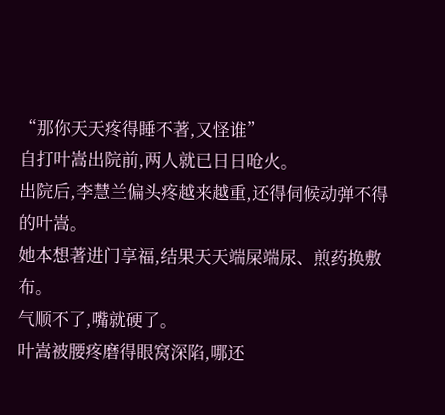“那你天天疼得睡不著,又怪谁”
自打叶嵩出院前,两人就已日日呛火。
出院后,李慧兰偏头疼越来越重,还得伺候动弹不得的叶嵩。
她本想著进门享福,结果天天端屎端尿、煎药换敷布。
气顺不了,嘴就硬了。
叶嵩被腰疼磨得眼窝深陷,哪还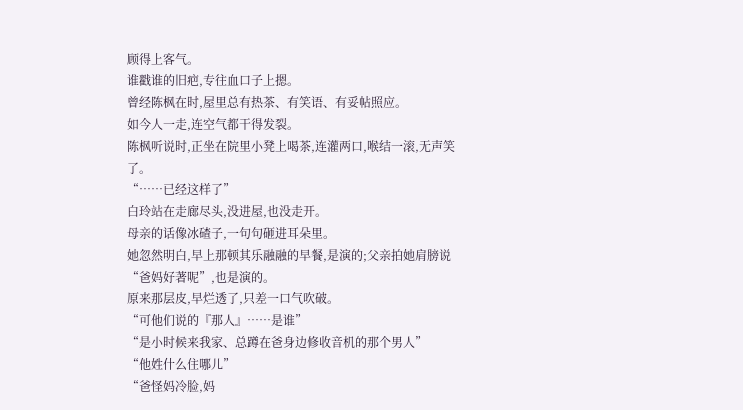顾得上客气。
谁戳谁的旧疤,专往血口子上摁。
曾经陈枫在时,屋里总有热茶、有笑语、有妥帖照应。
如今人一走,连空气都干得发裂。
陈枫听说时,正坐在院里小凳上喝茶,连灌两口,喉结一滚,无声笑了。
“……已经这样了”
白玲站在走廊尽头,没进屋,也没走开。
母亲的话像冰碴子,一句句砸进耳朵里。
她忽然明白,早上那顿其乐融融的早餐,是演的;父亲拍她肩膀说“爸妈好著呢”,也是演的。
原来那层皮,早烂透了,只差一口气吹破。
“可他们说的『那人』……是谁”
“是小时候来我家、总蹲在爸身边修收音机的那个男人”
“他姓什么住哪儿”
“爸怪妈冷脸,妈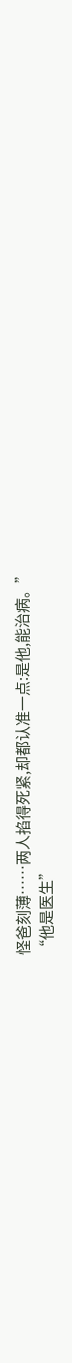怪爸刻薄……两人掐得死紧,却都认准一点:是他,能治病。”
“他是医生”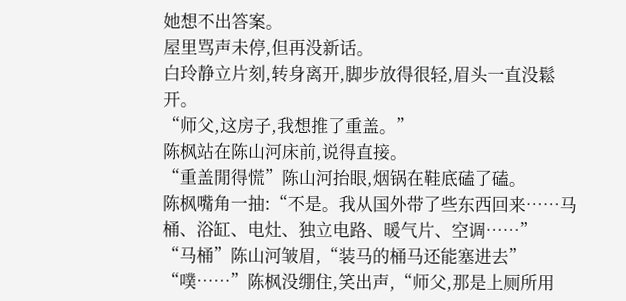她想不出答案。
屋里骂声未停,但再没新话。
白玲静立片刻,转身离开,脚步放得很轻,眉头一直没鬆开。
“师父,这房子,我想推了重盖。”
陈枫站在陈山河床前,说得直接。
“重盖閒得慌”陈山河抬眼,烟锅在鞋底磕了磕。
陈枫嘴角一抽:“不是。我从国外带了些东西回来……马桶、浴缸、电灶、独立电路、暖气片、空调……”
“马桶”陈山河皱眉,“装马的桶马还能塞进去”
“噗……”陈枫没绷住,笑出声,“师父,那是上厕所用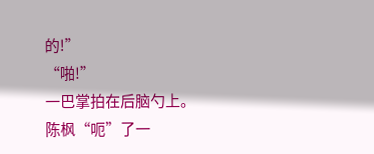的!”
“啪!”
一巴掌拍在后脑勺上。
陈枫“呃”了一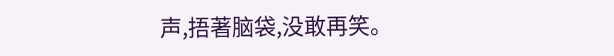声,捂著脑袋,没敢再笑。